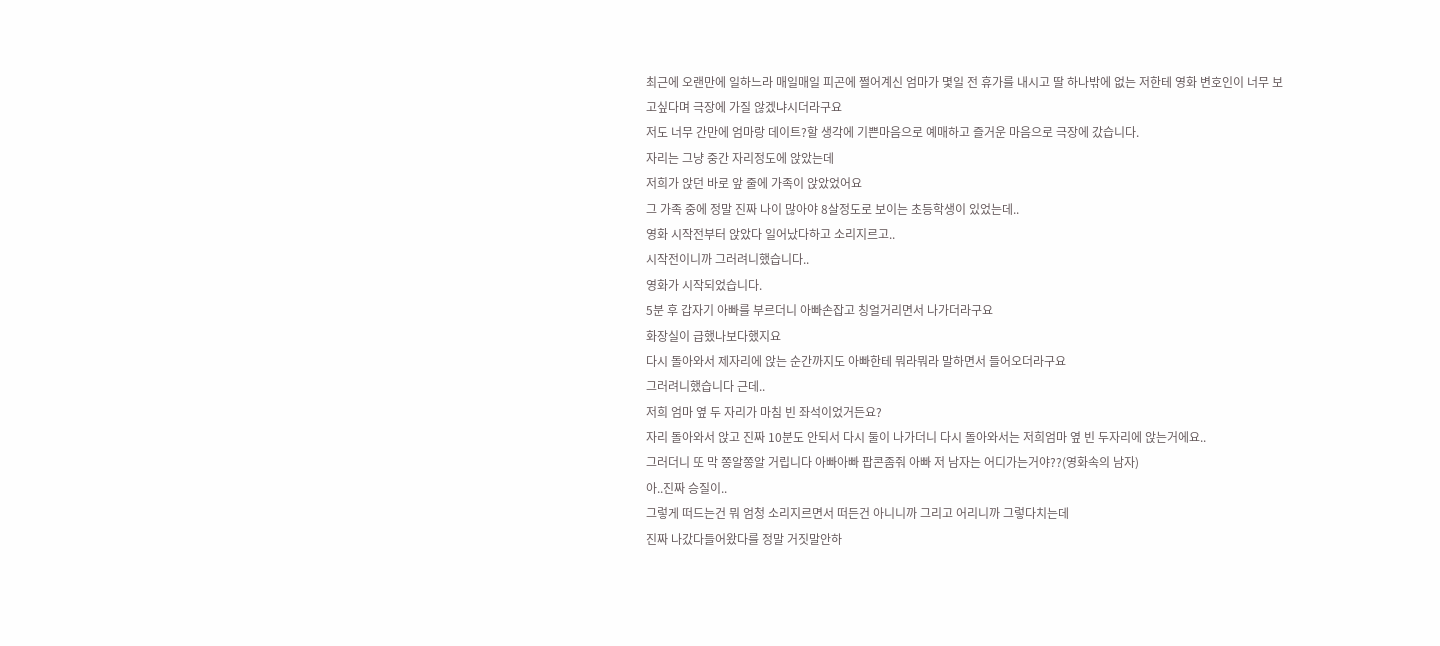최근에 오랜만에 일하느라 매일매일 피곤에 쩔어계신 엄마가 몇일 전 휴가를 내시고 딸 하나밖에 없는 저한테 영화 변호인이 너무 보고싶다며 극장에 가질 않겠냐시더라구요
저도 너무 간만에 엄마랑 데이트?할 생각에 기쁜마음으로 예매하고 즐거운 마음으로 극장에 갔습니다.
자리는 그냥 중간 자리정도에 앉았는데
저희가 앉던 바로 앞 줄에 가족이 앉았었어요
그 가족 중에 정말 진짜 나이 많아야 8살정도로 보이는 초등학생이 있었는데..
영화 시작전부터 앉았다 일어났다하고 소리지르고..
시작전이니까 그러려니했습니다..
영화가 시작되었습니다.
5분 후 갑자기 아빠를 부르더니 아빠손잡고 칭얼거리면서 나가더라구요
화장실이 급했나보다했지요
다시 돌아와서 제자리에 앉는 순간까지도 아빠한테 뭐라뭐라 말하면서 들어오더라구요
그러려니했습니다 근데..
저희 엄마 옆 두 자리가 마침 빈 좌석이었거든요?
자리 돌아와서 앉고 진짜 10분도 안되서 다시 둘이 나가더니 다시 돌아와서는 저희엄마 옆 빈 두자리에 앉는거에요..
그러더니 또 막 쫑알쫑알 거립니다 아빠아빠 팝콘좀줘 아빠 저 남자는 어디가는거야??(영화속의 남자)
아..진짜 승질이..
그렇게 떠드는건 뭐 엄청 소리지르면서 떠든건 아니니까 그리고 어리니까 그렇다치는데
진짜 나갔다들어왔다를 정말 거짓말안하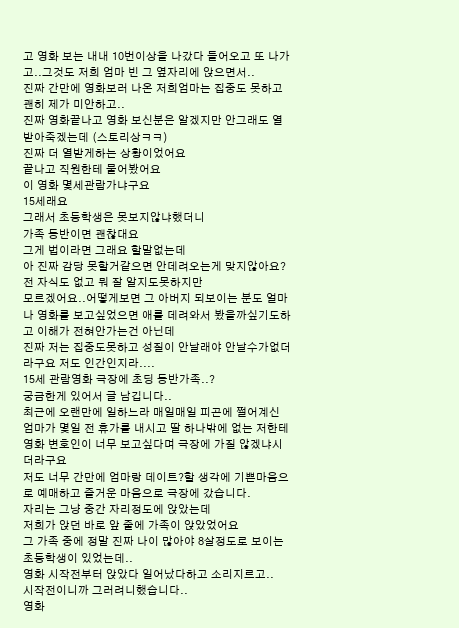고 영화 보는 내내 10번이상을 나갔다 들어오고 또 나가고..그것도 저희 엄마 빈 그 옆자리에 앉으면서..
진짜 간만에 영화보러 나온 저희엄마는 집중도 못하고 괜히 제가 미안하고..
진짜 영화끝나고 영화 보신분은 알겠지만 안그래도 열받아죽겠는데 (스토리상ㅋㅋ)
진짜 더 열받게하는 상황이었어요
끝나고 직원한테 물어봤어요
이 영화 몇세관람가냐구요
15세래요
그래서 초등학생은 못보지않냐했더니
가족 동반이면 괜찮대요
그게 법이라면 그래요 할말없는데
아 진짜 감당 못할거같으면 안데려오는게 맞지않아요? 전 자식도 없고 뭐 잘 알지도못하지만
모르겠어요..어떻게보면 그 아버지 되보이는 분도 얼마나 영화를 보고싶었으면 애를 데려와서 봤을까싶기도하고 이해가 전혀안가는건 아닌데
진짜 저는 집중도못하고 성질이 안날래야 안날수가없더라구요 저도 인간인지라....
15세 관람영화 극장에 초딩 동반가족..?
궁금한게 있어서 글 남깁니다..
최근에 오랜만에 일하느라 매일매일 피곤에 쩔어계신 엄마가 몇일 전 휴가를 내시고 딸 하나밖에 없는 저한테 영화 변호인이 너무 보고싶다며 극장에 가질 않겠냐시더라구요
저도 너무 간만에 엄마랑 데이트?할 생각에 기쁜마음으로 예매하고 즐거운 마음으로 극장에 갔습니다.
자리는 그냥 중간 자리정도에 앉았는데
저희가 앉던 바로 앞 줄에 가족이 앉았었어요
그 가족 중에 정말 진짜 나이 많아야 8살정도로 보이는 초등학생이 있었는데..
영화 시작전부터 앉았다 일어났다하고 소리지르고..
시작전이니까 그러려니했습니다..
영화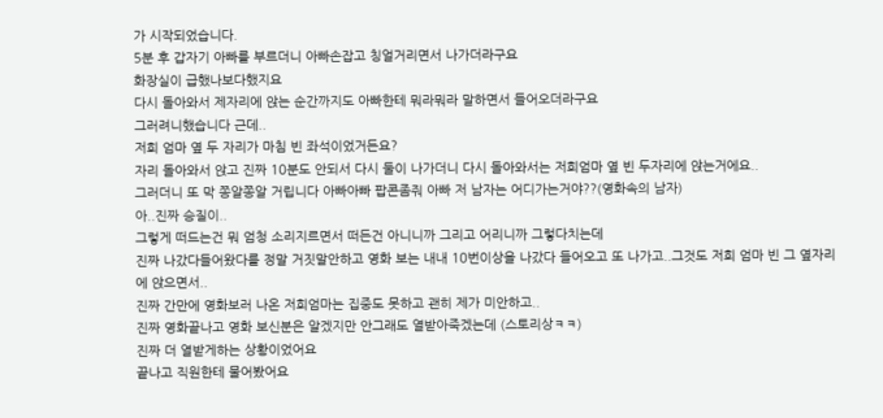가 시작되었습니다.
5분 후 갑자기 아빠를 부르더니 아빠손잡고 칭얼거리면서 나가더라구요
화장실이 급했나보다했지요
다시 돌아와서 제자리에 앉는 순간까지도 아빠한테 뭐라뭐라 말하면서 들어오더라구요
그러려니했습니다 근데..
저희 엄마 옆 두 자리가 마침 빈 좌석이었거든요?
자리 돌아와서 앉고 진짜 10분도 안되서 다시 둘이 나가더니 다시 돌아와서는 저희엄마 옆 빈 두자리에 앉는거에요..
그러더니 또 막 쫑알쫑알 거립니다 아빠아빠 팝콘좀줘 아빠 저 남자는 어디가는거야??(영화속의 남자)
아..진짜 승질이..
그렇게 떠드는건 뭐 엄청 소리지르면서 떠든건 아니니까 그리고 어리니까 그렇다치는데
진짜 나갔다들어왔다를 정말 거짓말안하고 영화 보는 내내 10번이상을 나갔다 들어오고 또 나가고..그것도 저희 엄마 빈 그 옆자리에 앉으면서..
진짜 간만에 영화보러 나온 저희엄마는 집중도 못하고 괜히 제가 미안하고..
진짜 영화끝나고 영화 보신분은 알겠지만 안그래도 열받아죽겠는데 (스토리상ㅋㅋ)
진짜 더 열받게하는 상황이었어요
끝나고 직원한테 물어봤어요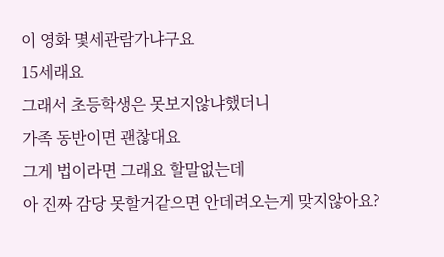이 영화 몇세관람가냐구요
15세래요
그래서 초등학생은 못보지않냐했더니
가족 동반이면 괜찮대요
그게 법이라면 그래요 할말없는데
아 진짜 감당 못할거같으면 안데려오는게 맞지않아요?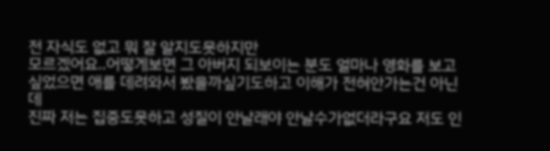전 자식도 없고 뭐 잘 알지도못하지만
모르겠어요..어떻게보면 그 아버지 되보이는 분도 얼마나 영화를 보고싶었으면 애를 데려와서 봤을까싶기도하고 이해가 전혀안가는건 아닌데
진짜 저는 집중도못하고 성질이 안날래야 안날수가없더라구요 저도 인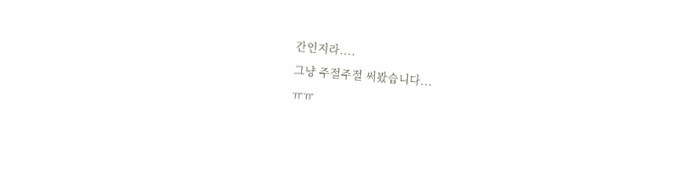간인지라....
그냥 주절주절 써봤습니다...
ㅠㅠ